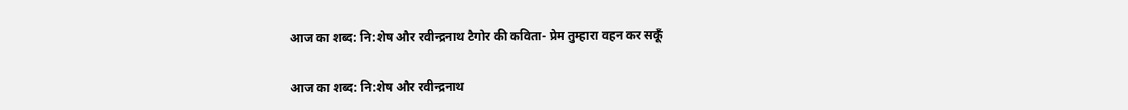आज का शब्द: नि:शेष और रवीन्द्रनाथ टैगोर की कविता- प्रेम तुम्हारा वहन कर सकूँ

आज का शब्द: नि:शेष और रवीन्द्रनाथ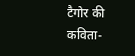टैगोर की कविता-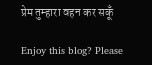प्रेम तुम्हारा वहन कर सकूँ

Enjoy this blog? Please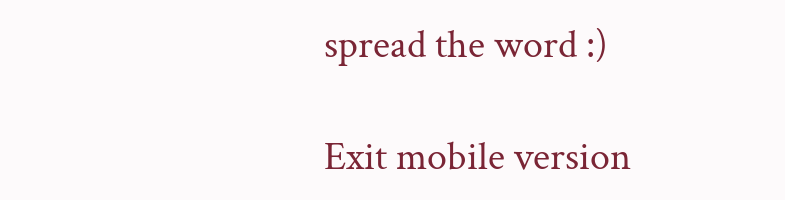spread the word :)

Exit mobile version